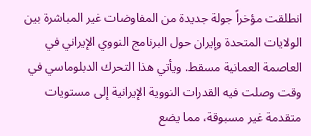انطلقت مؤخراً جولة جديدة من المفاوضات غير المباشرة بين الولايات المتحدة وإيران حول البرنامج النووي الإيراني في العاصمة العمانية مسقط. ويأتي هذا التحرك الدبلوماسي في وقت وصلت فيه القدرات النووية الإيرانية إلى مستويات متقدمة غير مسبوقة، مما يضع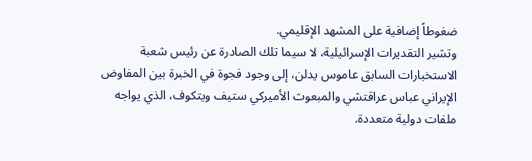ضغوطاً إضافية على المشهد الإقليمي.
وتشير التقديرات الإسرائيلية، لا سيما تلك الصادرة عن رئيس شعبة الاستخبارات السابق عاموس يدلن، إلى وجود فجوة في الخبرة بين المفاوض الإيراني عباس عراقتشي والمبعوث الأميركي ستيف ويتكوف، الذي يواجه ملفات دولية متعددة.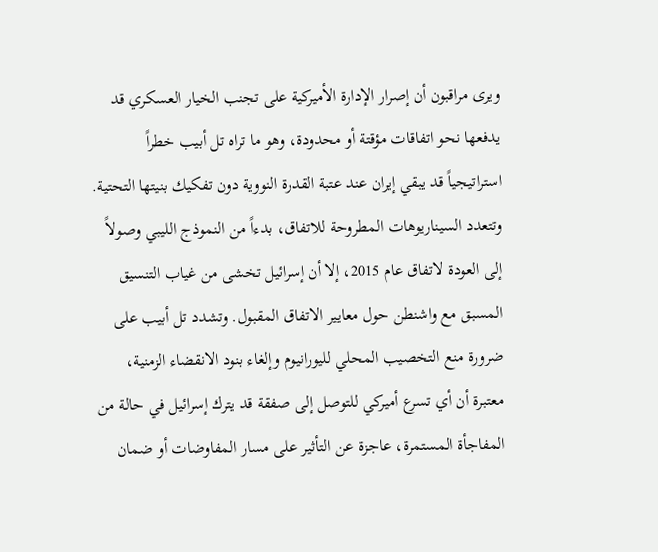ويرى مراقبون أن إصرار الإدارة الأميركية على تجنب الخيار العسكري قد يدفعها نحو اتفاقات مؤقتة أو محدودة، وهو ما تراه تل أبيب خطراً استراتيجياً قد يبقي إيران عند عتبة القدرة النووية دون تفكيك بنيتها التحتية.
وتتعدد السيناريوهات المطروحة للاتفاق، بدءاً من النموذج الليبي وصولاً إلى العودة لاتفاق عام 2015، إلا أن إسرائيل تخشى من غياب التنسيق المسبق مع واشنطن حول معايير الاتفاق المقبول. وتشدد تل أبيب على ضرورة منع التخصيب المحلي لليورانيوم وإلغاء بنود الانقضاء الزمنية، معتبرة أن أي تسرع أميركي للتوصل إلى صفقة قد يترك إسرائيل في حالة من المفاجأة المستمرة، عاجزة عن التأثير على مسار المفاوضات أو ضمان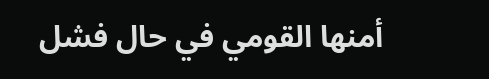أمنها القومي في حال فشل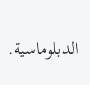الدبلوماسية.